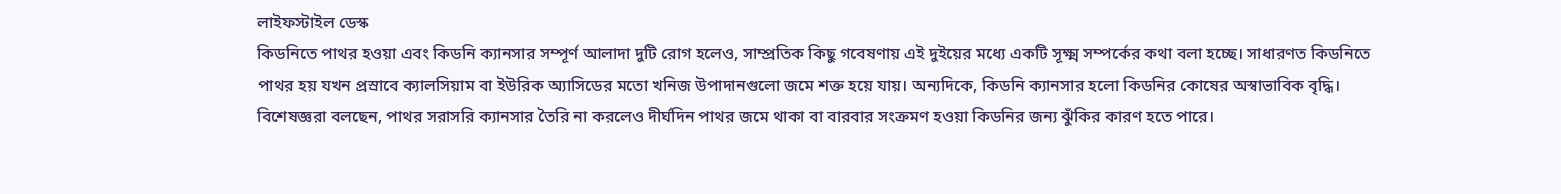লাইফস্টাইল ডেস্ক
কিডনিতে পাথর হওয়া এবং কিডনি ক্যানসার সম্পূর্ণ আলাদা দুটি রোগ হলেও, সাম্প্রতিক কিছু গবেষণায় এই দুইয়ের মধ্যে একটি সূক্ষ্ম সম্পর্কের কথা বলা হচ্ছে। সাধারণত কিডনিতে পাথর হয় যখন প্রস্রাবে ক্যালসিয়াম বা ইউরিক অ্যাসিডের মতো খনিজ উপাদানগুলো জমে শক্ত হয়ে যায়। অন্যদিকে, কিডনি ক্যানসার হলো কিডনির কোষের অস্বাভাবিক বৃদ্ধি। বিশেষজ্ঞরা বলছেন, পাথর সরাসরি ক্যানসার তৈরি না করলেও দীর্ঘদিন পাথর জমে থাকা বা বারবার সংক্রমণ হওয়া কিডনির জন্য ঝুঁকির কারণ হতে পারে।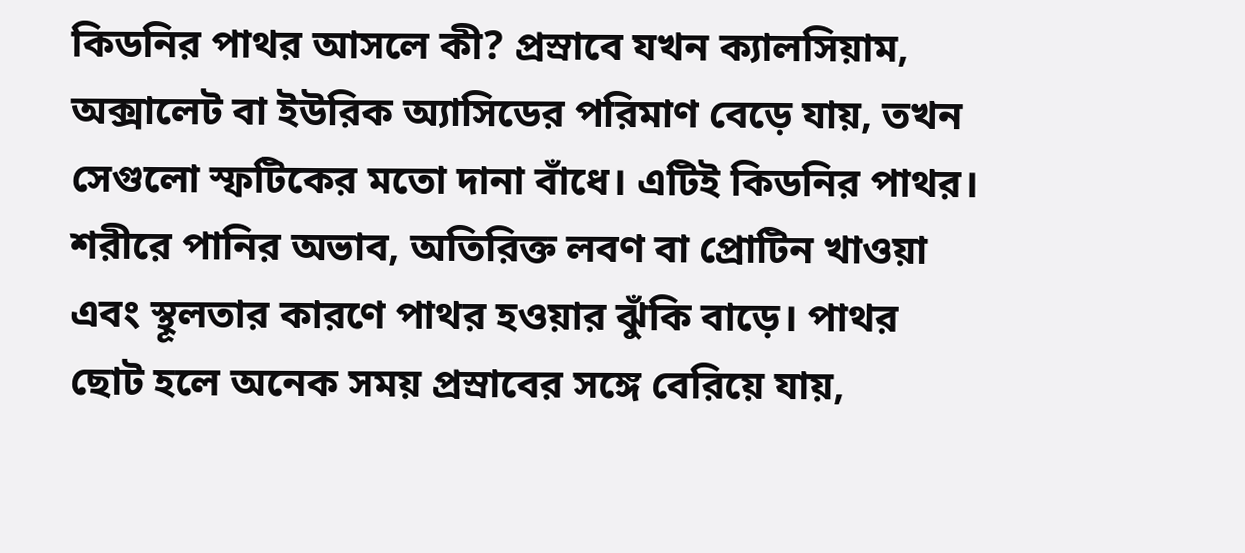কিডনির পাথর আসলে কী? প্রস্রাবে যখন ক্যালসিয়াম, অক্সালেট বা ইউরিক অ্যাসিডের পরিমাণ বেড়ে যায়, তখন সেগুলো স্ফটিকের মতো দানা বাঁধে। এটিই কিডনির পাথর। শরীরে পানির অভাব, অতিরিক্ত লবণ বা প্রোটিন খাওয়া এবং স্থূলতার কারণে পাথর হওয়ার ঝুঁকি বাড়ে। পাথর ছোট হলে অনেক সময় প্রস্রাবের সঙ্গে বেরিয়ে যায়,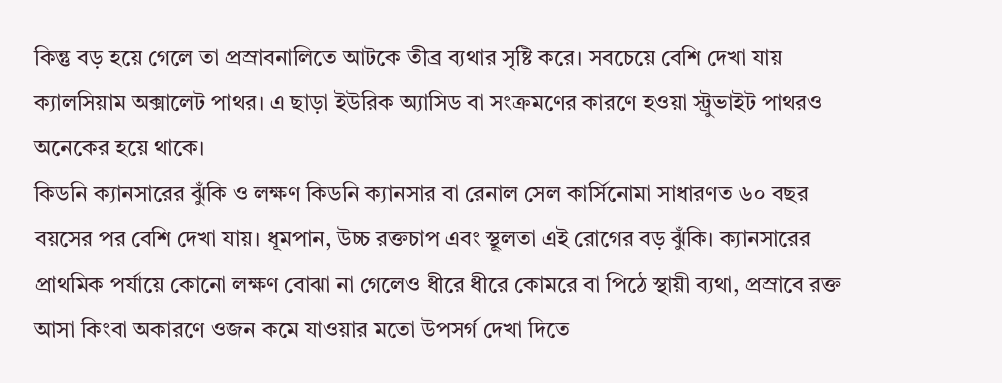কিন্তু বড় হয়ে গেলে তা প্রস্রাবনালিতে আটকে তীব্র ব্যথার সৃষ্টি করে। সবচেয়ে বেশি দেখা যায় ক্যালসিয়াম অক্সালেট পাথর। এ ছাড়া ইউরিক অ্যাসিড বা সংক্রমণের কারণে হওয়া স্ট্রুভাইট পাথরও অনেকের হয়ে থাকে।
কিডনি ক্যানসারের ঝুঁকি ও লক্ষণ কিডনি ক্যানসার বা রেনাল সেল কার্সিনোমা সাধারণত ৬০ বছর বয়সের পর বেশি দেখা যায়। ধূমপান, উচ্চ রক্তচাপ এবং স্থূলতা এই রোগের বড় ঝুঁকি। ক্যানসারের প্রাথমিক পর্যায়ে কোনো লক্ষণ বোঝা না গেলেও ধীরে ধীরে কোমরে বা পিঠে স্থায়ী ব্যথা, প্রস্রাবে রক্ত আসা কিংবা অকারণে ওজন কমে যাওয়ার মতো উপসর্গ দেখা দিতে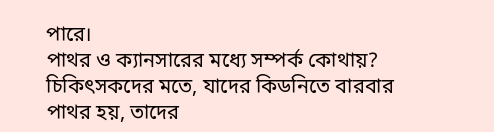পারে।
পাথর ও ক্যানসারের মধ্যে সম্পর্ক কোথায়? চিকিৎসকদের মতে, যাদের কিডনিতে বারবার পাথর হয়, তাদের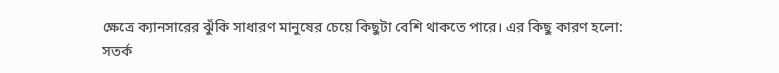ক্ষেত্রে ক্যানসারের ঝুঁকি সাধারণ মানুষের চেয়ে কিছুটা বেশি থাকতে পারে। এর কিছু কারণ হলো:
সতর্ক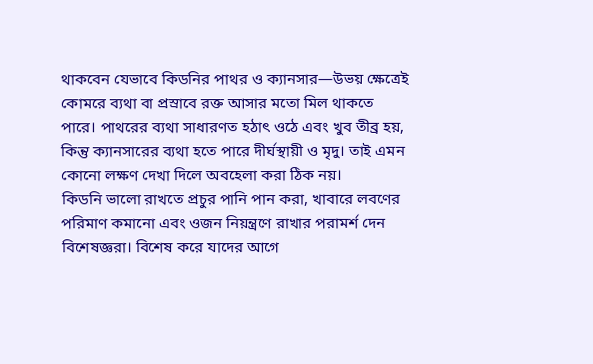থাকবেন যেভাবে কিডনির পাথর ও ক্যানসার—উভয় ক্ষেত্রেই কোমরে ব্যথা বা প্রস্রাবে রক্ত আসার মতো মিল থাকতে পারে। পাথরের ব্যথা সাধারণত হঠাৎ ওঠে এবং খুব তীব্র হয়, কিন্তু ক্যানসারের ব্যথা হতে পারে দীর্ঘস্থায়ী ও মৃদু। তাই এমন কোনো লক্ষণ দেখা দিলে অবহেলা করা ঠিক নয়।
কিডনি ভালো রাখতে প্রচুর পানি পান করা, খাবারে লবণের পরিমাণ কমানো এবং ওজন নিয়ন্ত্রণে রাখার পরামর্শ দেন বিশেষজ্ঞরা। বিশেষ করে যাদের আগে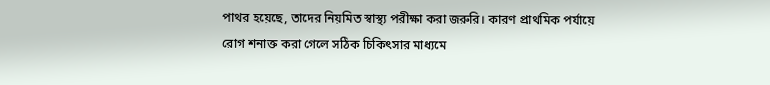পাথর হয়েছে, তাদের নিয়মিত স্বাস্থ্য পরীক্ষা করা জরুরি। কারণ প্রাথমিক পর্যায়ে রোগ শনাক্ত করা গেলে সঠিক চিকিৎসার মাধ্যমে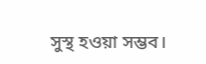সুস্থ হওয়া সম্ভব।